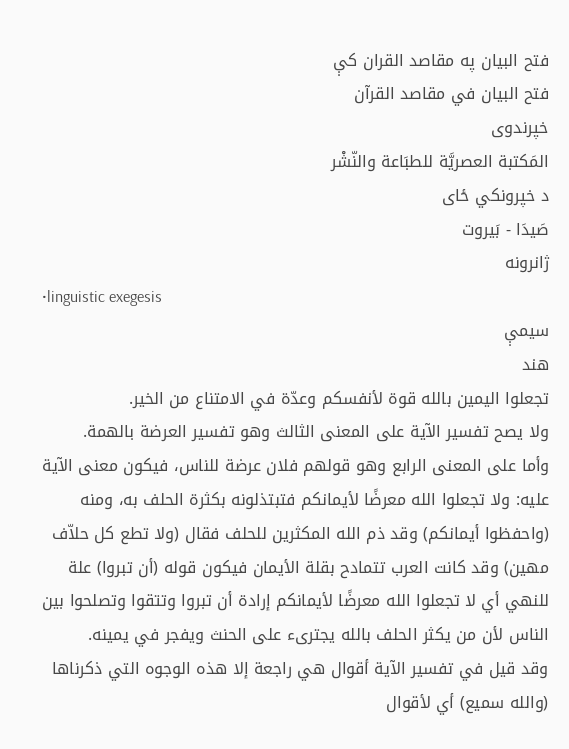فتح البیان په مقاصد القران کې
فتح البيان في مقاصد القرآن
خپرندوی
المَكتبة العصريَّة للطبَاعة والنّشْر
د خپرونکي ځای
صَيدَا - بَيروت
ژانرونه
•linguistic exegesis
سیمې
هند
تجعلوا اليمين بالله قوة لأنفسكم وعدّة في الامتناع من الخير.
ولا يصح تفسير الآية على المعنى الثالث وهو تفسير العرضة بالهمة.
وأما على المعنى الرابع وهو قولهم فلان عرضة للناس، فيكون معنى الآية عليه: ولا تجعلوا الله معرضًا لأيمانكم فتبتذلونه بكثرة الحلف به، ومنه (واحفظوا أيمانكم) وقد ذم الله المكثرين للحلف فقال (ولا تطع كل حلاّف مهين) وقد كانت العرب تتمادح بقلة الأيمان فيكون قوله (أن تبروا) علة للنهي أي لا تجعلوا الله معرضًا لأيمانكم إرادة أن تبروا وتتقوا وتصلحوا بين الناس لأن من يكثر الحلف بالله يجترىء على الحنث ويفجر في يمينه.
وقد قيل في تفسير الآية أقوال هي راجعة إلا هذه الوجوه التي ذكرناها (والله سميع) أي لأقوال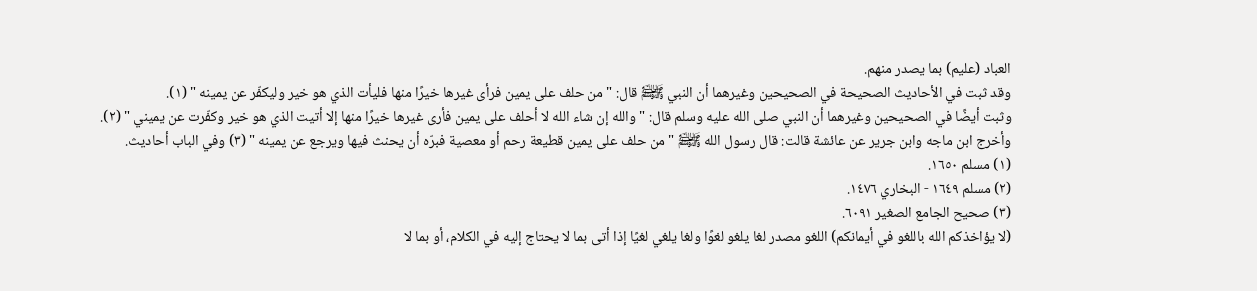العباد (عليم) بما يصدر منهم.
وقد ثبت في الأحاديث الصحيحة في الصحيحين وغيرهما أن النبي ﵌ قال: " من حلف على يمين فرأى غيرها خيرًا منها فليأت الذي هو خير وليكفّر عن يمينه " (١).
وثبت أيضًا في الصحيحين وغيرهما أن النبي صلى الله عليه وسلم قال: " والله إن شاء الله لا أحلف على يمين فأرى غيرها خيرًا منها إلا أتيت الذي هو خير وكفّرت عن يميني " (٢).
وأخرج ابن ماجه وابن جرير عن عائشة قالت: قال رسول الله ﵌ " من حلف على يمين قطيعة رحم أو معصية فبرّه أن يحنث فيها ويرجع عن يمينه " (٣) وفي الباب أحاديث.
(١) مسلم ١٦٥٠.
(٢) مسلم ١٦٤٩ - البخاري ١٤٧٦.
(٣) صحيح الجامع الصغير ٦٠٩١.
(لا يؤاخذكم الله باللغو في أيمانكم) اللغو مصدر لغا يلغو لغوًا ولغا يلغي لغيًا إذا أتى بما لا يحتاج إليه في الكلام، أو بما لا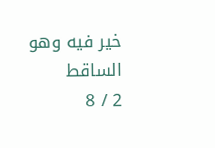خير فيه وهو الساقط
2 / 8